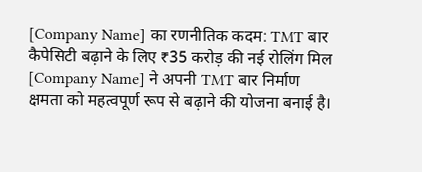[Company Name] का रणनीतिक कदम: TMT बार कैपेसिटी बढ़ाने के लिए ₹35 करोड़ की नई रोलिंग मिल
[Company Name] ने अपनी TMT बार निर्माण क्षमता को महत्वपूर्ण रूप से बढ़ाने की योजना बनाई है।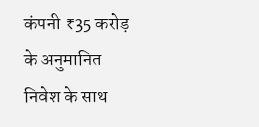कंपनी ₹35 करोड़ के अनुमानित निवेश के साथ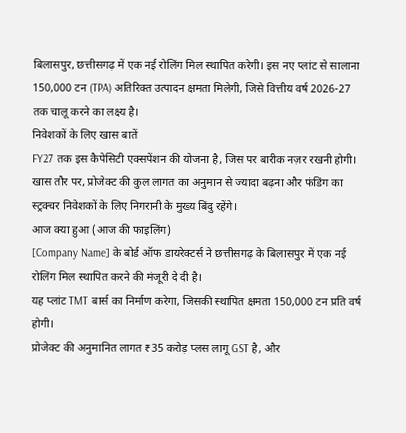बिलासपुर, छत्तीसगढ़ में एक नई रोलिंग मिल स्थापित करेगी। इस नए प्लांट से सालाना 150,000 टन (TPA) अतिरिक्त उत्पादन क्षमता मिलेगी, जिसे वित्तीय वर्ष 2026-27 तक चालू करने का लक्ष्य है।
निवेशकों के लिए खास बातें
FY27 तक इस कैपेसिटी एक्सपेंशन की योजना है, जिस पर बारीक नज़र रखनी होगी। खास तौर पर, प्रोजेक्ट की कुल लागत का अनुमान से ज्यादा बढ़ना और फंडिंग का स्ट्रक्चर निवेशकों के लिए निगरानी के मुख्य बिंदु रहेंगे।
आज क्या हुआ (आज की फाइलिंग)
[Company Name] के बोर्ड ऑफ डायरेक्टर्स ने छत्तीसगढ़ के बिलासपुर में एक नई रोलिंग मिल स्थापित करने की मंजूरी दे दी है।
यह प्लांट TMT बार्स का निर्माण करेगा, जिसकी स्थापित क्षमता 150,000 टन प्रति वर्ष होगी।
प्रोजेक्ट की अनुमानित लागत ₹35 करोड़ प्लस लागू GST है, और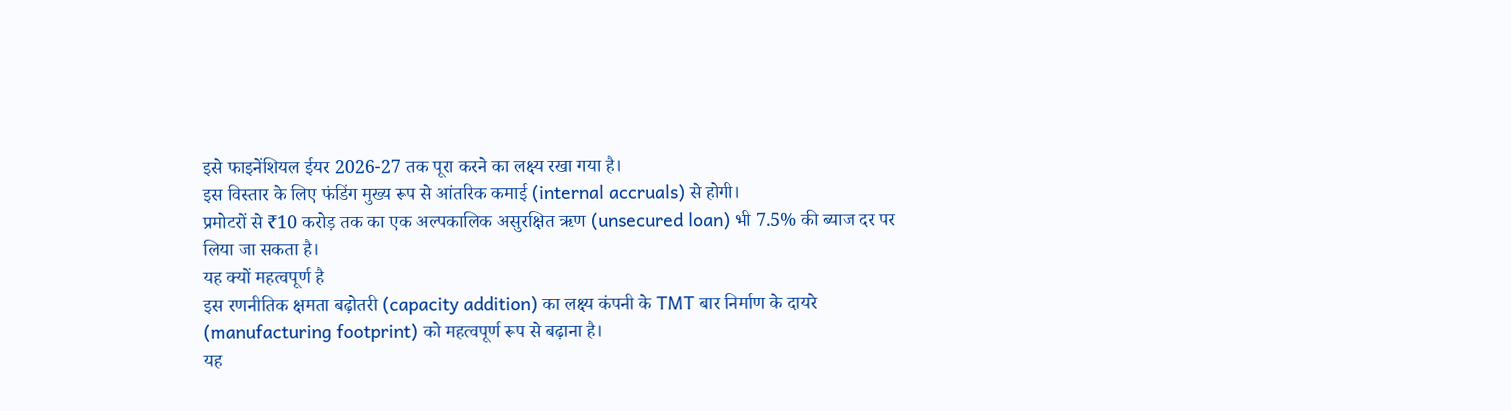इसे फाइनेंशियल ईयर 2026-27 तक पूरा करने का लक्ष्य रखा गया है।
इस विस्तार के लिए फंडिंग मुख्य रूप से आंतरिक कमाई (internal accruals) से होगी।
प्रमोटरों से ₹10 करोड़ तक का एक अल्पकालिक असुरक्षित ऋण (unsecured loan) भी 7.5% की ब्याज दर पर लिया जा सकता है।
यह क्यों महत्वपूर्ण है
इस रणनीतिक क्षमता बढ़ोतरी (capacity addition) का लक्ष्य कंपनी के TMT बार निर्माण के दायरे (manufacturing footprint) को महत्वपूर्ण रूप से बढ़ाना है।
यह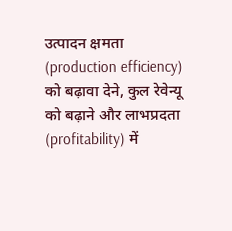उत्पादन क्षमता (production efficiency) को बढ़ावा देने, कुल रेवेन्यू को बढ़ाने और लाभप्रदता (profitability) में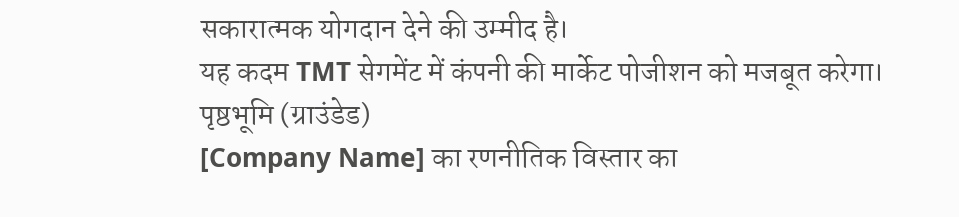सकारात्मक योगदान देने की उम्मीद है।
यह कदम TMT सेगमेंट में कंपनी की मार्केट पोजीशन को मजबूत करेगा।
पृष्ठभूमि (ग्राउंडेड)
[Company Name] का रणनीतिक विस्तार का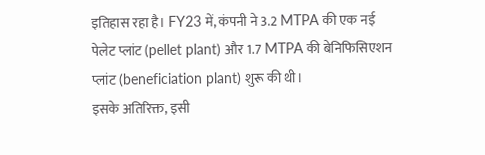इतिहास रहा है। FY23 में, कंपनी ने 3.2 MTPA की एक नई पेलेट प्लांट (pellet plant) और 1.7 MTPA की बेनिफिसिएशन प्लांट (beneficiation plant) शुरू की थी।
इसके अतिरिक्त, इसी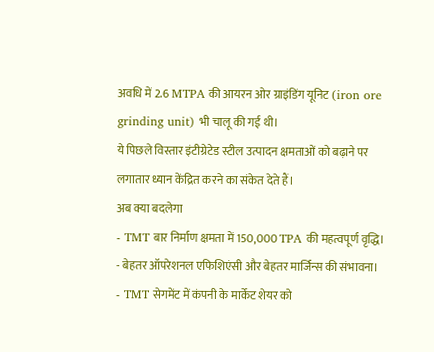अवधि में 2.6 MTPA की आयरन ओर ग्राइंडिंग यूनिट (iron ore grinding unit) भी चालू की गई थी।
ये पिछले विस्तार इंटीग्रेटेड स्टील उत्पादन क्षमताओं को बढ़ाने पर लगातार ध्यान केंद्रित करने का संकेत देते हैं।
अब क्या बदलेगा
- TMT बार निर्माण क्षमता में 150,000 TPA की महत्वपूर्ण वृद्धि।
- बेहतर ऑपरेशनल एफिशिएंसी और बेहतर मार्जिन्स की संभावना।
- TMT सेगमेंट में कंपनी के मार्केट शेयर को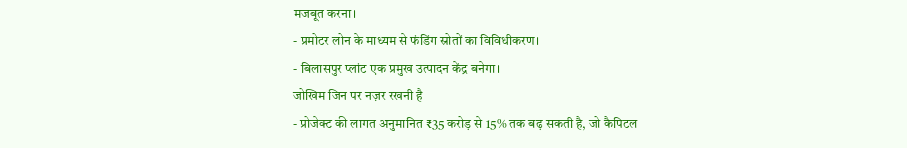मजबूत करना।
- प्रमोटर लोन के माध्यम से फंडिंग स्रोतों का विविधीकरण।
- बिलासपुर प्लांट एक प्रमुख उत्पादन केंद्र बनेगा।
जोखिम जिन पर नज़र रखनी है
- प्रोजेक्ट की लागत अनुमानित ₹35 करोड़ से 15% तक बढ़ सकती है, जो कैपिटल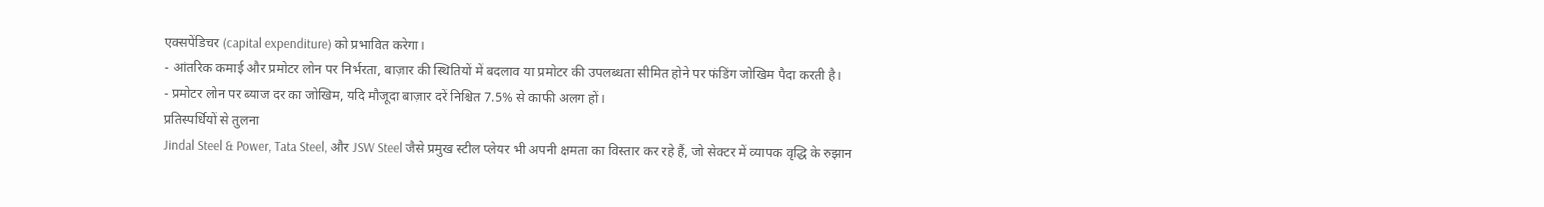एक्सपेंडिचर (capital expenditure) को प्रभावित करेगा।
- आंतरिक कमाई और प्रमोटर लोन पर निर्भरता, बाज़ार की स्थितियों में बदलाव या प्रमोटर की उपलब्धता सीमित होने पर फंडिंग जोखिम पैदा करती है।
- प्रमोटर लोन पर ब्याज दर का जोखिम, यदि मौजूदा बाज़ार दरें निश्चित 7.5% से काफी अलग हों।
प्रतिस्पर्धियों से तुलना
Jindal Steel & Power, Tata Steel, और JSW Steel जैसे प्रमुख स्टील प्लेयर भी अपनी क्षमता का विस्तार कर रहे हैं, जो सेक्टर में व्यापक वृद्धि के रुझान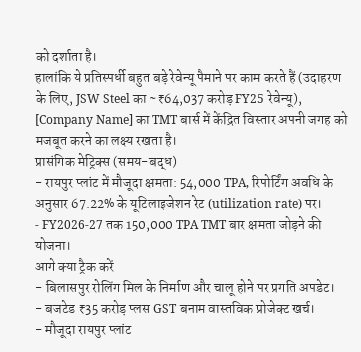को दर्शाता है।
हालांकि ये प्रतिस्पर्धी बहुत बड़े रेवेन्यू पैमाने पर काम करते हैं (उदाहरण के लिए, JSW Steel का ~₹64,037 करोड़ FY25 रेवेन्यू), [Company Name] का TMT बार्स में केंद्रित विस्तार अपनी जगह को मजबूत करने का लक्ष्य रखता है।
प्रासंगिक मेट्रिक्स (समय-बद्ध)
- रायपुर प्लांट में मौजूदा क्षमता: 54,000 TPA, रिपोर्टिंग अवधि के अनुसार 67.22% के यूटिलाइजेशन रेट (utilization rate) पर।
- FY2026-27 तक 150,000 TPA TMT बार क्षमता जोड़ने की योजना।
आगे क्या ट्रैक करें
- बिलासपुर रोलिंग मिल के निर्माण और चालू होने पर प्रगति अपडेट।
- बजटेड ₹35 करोड़ प्लस GST बनाम वास्तविक प्रोजेक्ट खर्च।
- मौजूदा रायपुर प्लांट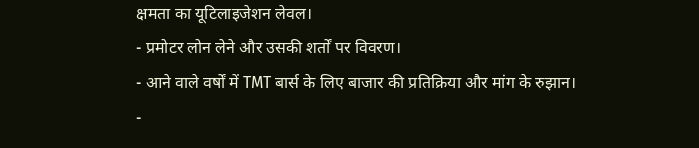क्षमता का यूटिलाइजेशन लेवल।
- प्रमोटर लोन लेने और उसकी शर्तों पर विवरण।
- आने वाले वर्षों में TMT बार्स के लिए बाजार की प्रतिक्रिया और मांग के रुझान।
-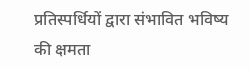प्रतिस्पर्धियों द्वारा संभावित भविष्य की क्षमता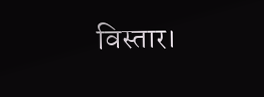विस्तार।